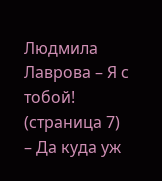Людмила Лаврова – Я с тобой! (страница 7)
– Да куда уж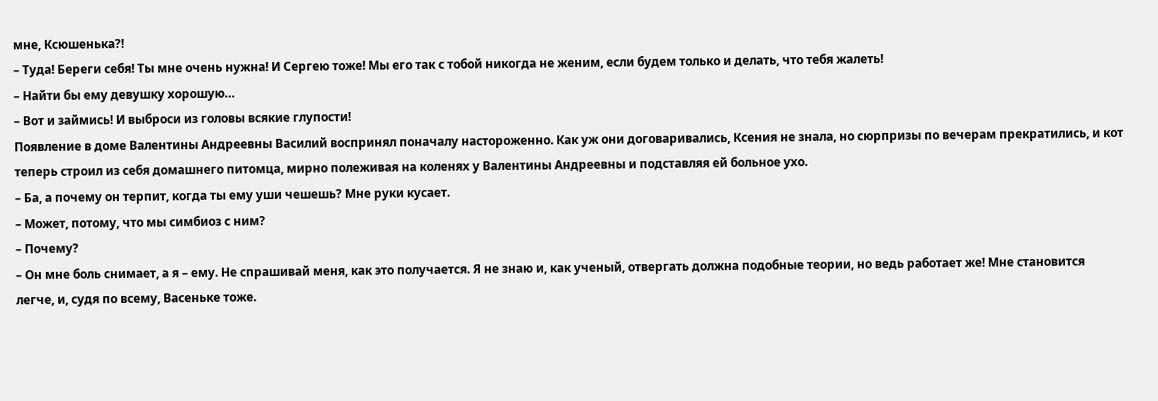мне, Ксюшенька?!
– Туда! Береги себя! Ты мне очень нужна! И Сергею тоже! Мы его так с тобой никогда не женим, если будем только и делать, что тебя жалеть!
– Найти бы ему девушку хорошую…
– Вот и займись! И выброси из головы всякие глупости!
Появление в доме Валентины Андреевны Василий воспринял поначалу настороженно. Как уж они договаривались, Ксения не знала, но сюрпризы по вечерам прекратились, и кот теперь строил из себя домашнего питомца, мирно полеживая на коленях у Валентины Андреевны и подставляя ей больное ухо.
– Ба, а почему он терпит, когда ты ему уши чешешь? Мне руки кусает.
– Может, потому, что мы симбиоз с ним?
– Почему?
– Он мне боль снимает, а я – ему. Не спрашивай меня, как это получается. Я не знаю и, как ученый, отвергать должна подобные теории, но ведь работает же! Мне становится легче, и, судя по всему, Васеньке тоже.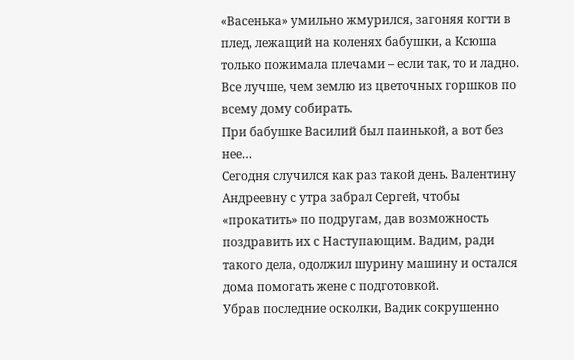«Васенька» умильно жмурился, загоняя когти в плед, лежащий на коленях бабушки, а Ксюша только пожимала плечами – если так, то и ладно. Все лучше, чем землю из цветочных горшков по всему дому собирать.
При бабушке Василий был паинькой, а вот без нее…
Сегодня случился как раз такой день. Валентину Андреевну с утра забрал Сергей, чтобы «прокатить» по подругам, дав возможность поздравить их с Наступающим. Вадим, ради такого дела, одолжил шурину машину и остался дома помогать жене с подготовкой.
Убрав последние осколки, Вадик сокрушенно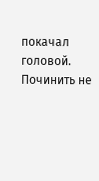покачал головой. Починить не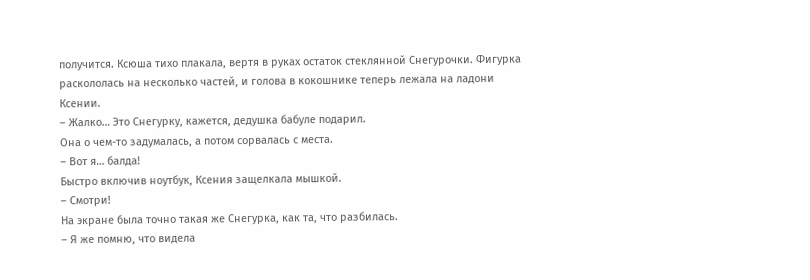получится. Ксюша тихо плакала, вертя в руках остаток стеклянной Снегурочки. Фигурка раскололась на несколько частей, и голова в кокошнике теперь лежала на ладони Ксении.
– Жалко… Это Снегурку, кажется, дедушка бабуле подарил.
Она о чем-то задумалась, а потом сорвалась с места.
– Вот я… балда!
Быстро включив ноутбук, Ксения защелкала мышкой.
– Смотри!
На экране была точно такая же Снегурка, как та, что разбилась.
– Я же помню, что видела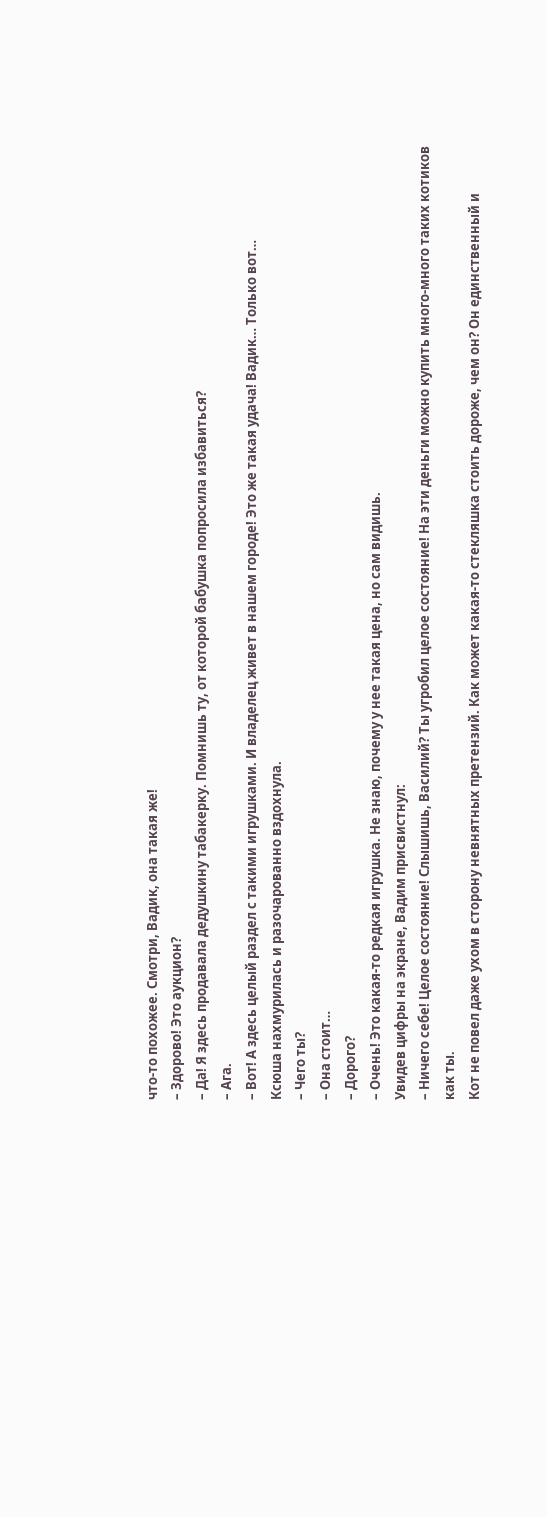что-то похожее. Смотри, Вадик, она такая же!
– Здорово! Это аукцион?
– Да! Я здесь продавала дедушкину табакерку. Помнишь ту, от которой бабушка попросила избавиться?
– Ага.
– Вот! А здесь целый раздел с такими игрушками. И владелец живет в нашем городе! Это же такая удача! Вадик… Только вот…
Ксюша нахмурилась и разочарованно вздохнула.
– Чего ты?
– Она стоит…
– Дорого?
– Очень! Это какая-то редкая игрушка. Не знаю, почему у нее такая цена, но сам видишь.
Увидев цифры на экране, Вадим присвистнул:
– Ничего себе! Целое состояние! Слышишь, Василий? Ты угробил целое состояние! На эти деньги можно купить много-много таких котиков как ты.
Кот не повел даже ухом в сторону невнятных претензий. Как может какая-то стекляшка стоить дороже, чем он? Он единственный и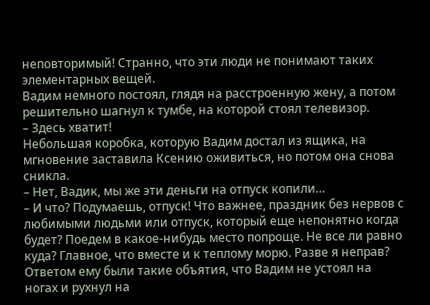неповторимый! Странно, что эти люди не понимают таких элементарных вещей.
Вадим немного постоял, глядя на расстроенную жену, а потом решительно шагнул к тумбе, на которой стоял телевизор.
– Здесь хватит!
Небольшая коробка, которую Вадим достал из ящика, на мгновение заставила Ксению оживиться, но потом она снова сникла.
– Нет, Вадик, мы же эти деньги на отпуск копили…
– И что? Подумаешь, отпуск! Что важнее, праздник без нервов с любимыми людьми или отпуск, который еще непонятно когда будет? Поедем в какое-нибудь место попроще. Не все ли равно куда? Главное, что вместе и к теплому морю. Разве я неправ?
Ответом ему были такие объятия, что Вадим не устоял на ногах и рухнул на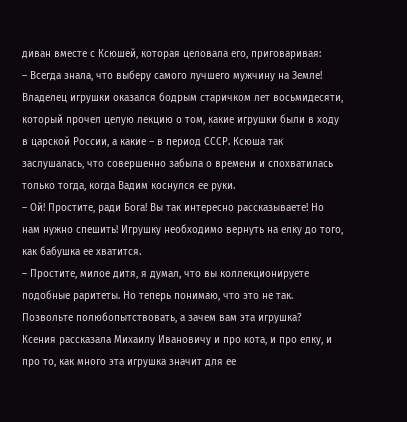диван вместе с Ксюшей, которая целовала его, приговаривая:
– Всегда знала, что выберу самого лучшего мужчину на Земле!
Владелец игрушки оказался бодрым старичком лет восьмидесяти, который прочел целую лекцию о том, какие игрушки были в ходу в царской России, а какие – в период СССР. Ксюша так заслушалась, что совершенно забыла о времени и спохватилась только тогда, когда Вадим коснулся ее руки.
– Ой! Простите, ради Бога! Вы так интересно рассказываете! Но нам нужно спешить! Игрушку необходимо вернуть на елку до того, как бабушка ее хватится.
– Простите, милое дитя, я думал, что вы коллекционируете подобные раритеты. Но теперь понимаю, что это не так. Позвольте полюбопытствовать, а зачем вам эта игрушка?
Ксения рассказала Михаилу Ивановичу и про кота, и про елку, и про то, как много эта игрушка значит для ее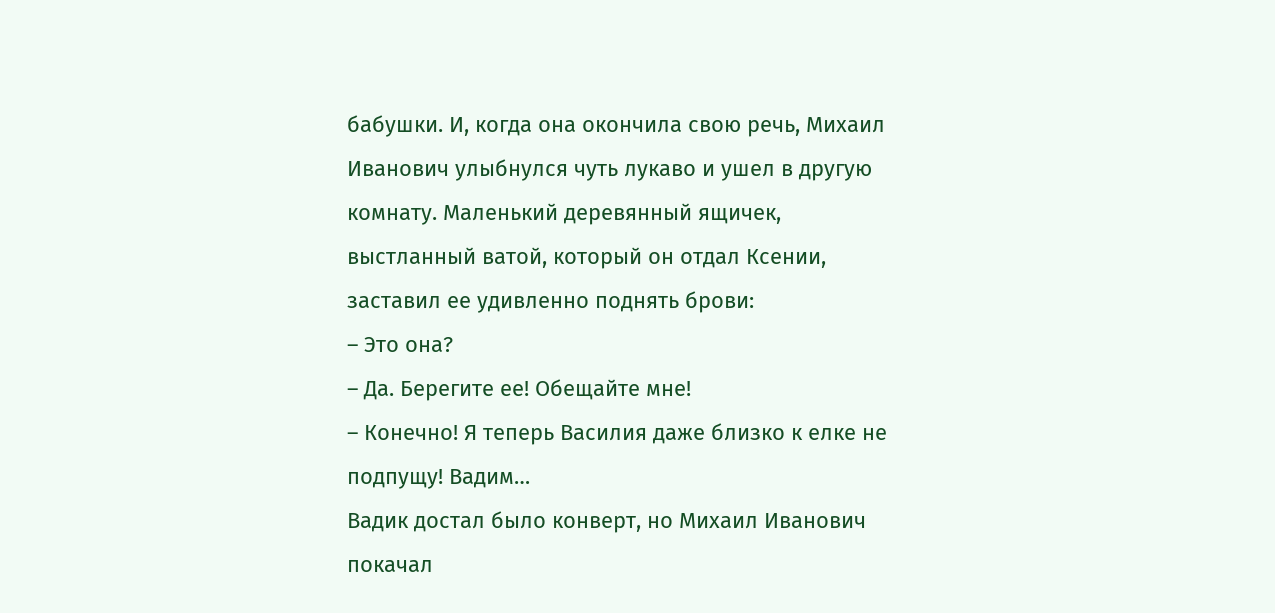бабушки. И, когда она окончила свою речь, Михаил Иванович улыбнулся чуть лукаво и ушел в другую комнату. Маленький деревянный ящичек, выстланный ватой, который он отдал Ксении, заставил ее удивленно поднять брови:
– Это она?
– Да. Берегите ее! Обещайте мне!
– Конечно! Я теперь Василия даже близко к елке не подпущу! Вадим…
Вадик достал было конверт, но Михаил Иванович покачал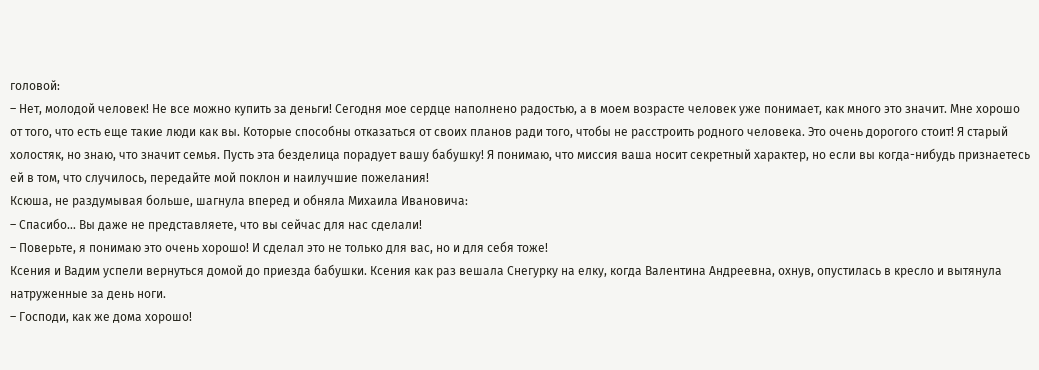головой:
– Нет, молодой человек! Не все можно купить за деньги! Сегодня мое сердце наполнено радостью, а в моем возрасте человек уже понимает, как много это значит. Мне хорошо от того, что есть еще такие люди как вы. Которые способны отказаться от своих планов ради того, чтобы не расстроить родного человека. Это очень дорогого стоит! Я старый холостяк, но знаю, что значит семья. Пусть эта безделица порадует вашу бабушку! Я понимаю, что миссия ваша носит секретный характер, но если вы когда-нибудь признаетесь ей в том, что случилось, передайте мой поклон и наилучшие пожелания!
Ксюша, не раздумывая больше, шагнула вперед и обняла Михаила Ивановича:
– Спасибо… Вы даже не представляете, что вы сейчас для нас сделали!
– Поверьте, я понимаю это очень хорошо! И сделал это не только для вас, но и для себя тоже!
Ксения и Вадим успели вернуться домой до приезда бабушки. Ксения как раз вешала Снегурку на елку, когда Валентина Андреевна, охнув, опустилась в кресло и вытянула натруженные за день ноги.
– Господи, как же дома хорошо!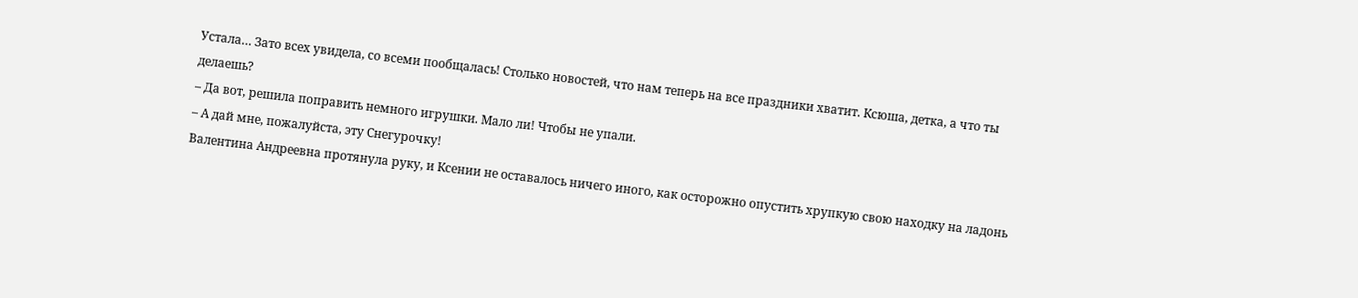Устала… Зато всех увидела, со всеми пообщалась! Столько новостей, что нам теперь на все праздники хватит. Ксюша, детка, а что ты делаешь?
– Да вот, решила поправить немного игрушки. Мало ли! Чтобы не упали.
– А дай мне, пожалуйста, эту Снегурочку!
Валентина Андреевна протянула руку, и Ксении не оставалось ничего иного, как осторожно опустить хрупкую свою находку на ладонь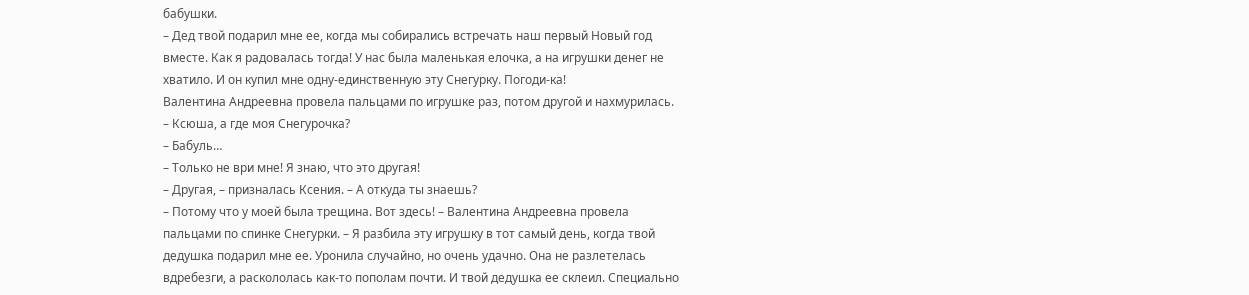бабушки.
– Дед твой подарил мне ее, когда мы собирались встречать наш первый Новый год вместе. Как я радовалась тогда! У нас была маленькая елочка, а на игрушки денег не хватило. И он купил мне одну-единственную эту Снегурку. Погоди-ка!
Валентина Андреевна провела пальцами по игрушке раз, потом другой и нахмурилась.
– Ксюша, а где моя Снегурочка?
– Бабуль…
– Только не ври мне! Я знаю, что это другая!
– Другая, – призналась Ксения. – А откуда ты знаешь?
– Потому что у моей была трещина. Вот здесь! – Валентина Андреевна провела пальцами по спинке Снегурки. – Я разбила эту игрушку в тот самый день, когда твой дедушка подарил мне ее. Уронила случайно, но очень удачно. Она не разлетелась вдребезги, а раскололась как-то пополам почти. И твой дедушка ее склеил. Специально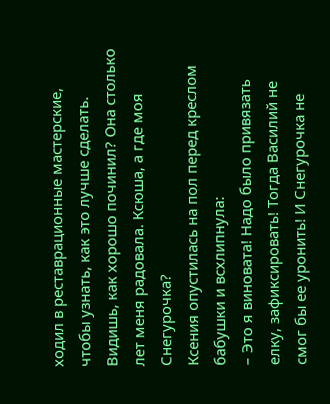ходил в реставрационные мастерские, чтобы узнать, как это лучше сделать. Видишь, как хорошо починил? Она столько лет меня радовала. Ксюша, а где моя Снегурочка?
Ксения опустилась на пол перед креслом бабушки и всхлипнула:
– Это я виновата! Надо было привязать елку, зафиксировать! Тогда Василий не смог бы ее уронить! И Снегурочка не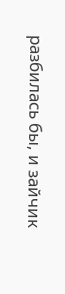разбилась бы, и зайчик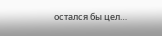остался бы цел…